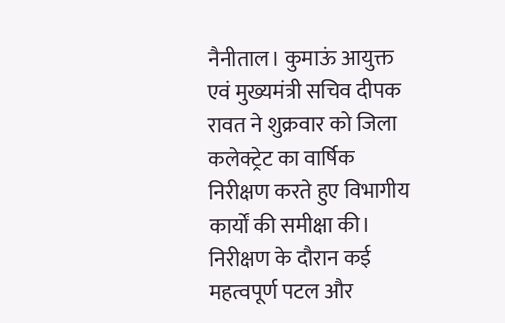नैनीताल। कुमाऊं आयुक्त एवं मुख्यमंत्री सचिव दीपक रावत ने शुक्रवार को जिला कलेक्ट्रेट का वार्षिक निरीक्षण करते हुए विभागीय कार्यों की समीक्षा की। निरीक्षण के दौरान कई महत्वपूर्ण पटल और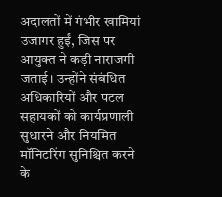अदालतों में गंभीर खामियां उजागर हुईं, जिस पर आयुक्त ने कड़ी नाराजगी जताई। उन्होंने संबंधित अधिकारियों और पटल सहायकों को कार्यप्रणाली सुधारने और नियमित मॉनिटरिंग सुनिश्चित करने के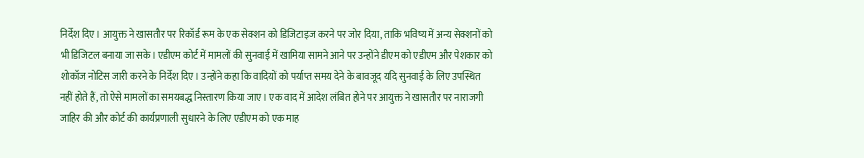निर्देश दिए। आयुक्त ने खासतौर पर रिकॉर्ड रूम के एक सेक्शन को डिजिटाइज करने पर जोर दिया, ताकि भविष्य में अन्य सेक्शनों को भी डिजिटल बनाया जा सके। एडीएम कोर्ट में मामलों की सुनवाई में खामिया सामने आने पर उन्होंने डीएम को एडीएम और पेशकार को शोकॉज नोटिस जारी करने के निर्देश दिए। उन्होंने कहा कि वादियों को पर्याप्त समय देने के बावजूद यदि सुनवाई के लिए उपस्थित नहीं होते हैं, तो ऐसे मामलों का समयबद्ध निस्तारण किया जाए। एक वाद में आदेश लंबित होने पर आयुक्त ने खासतौर पर नाराजगी जाहिर की और कोर्ट की कार्यप्रणाली सुधारने के लिए एडीएम को एक माह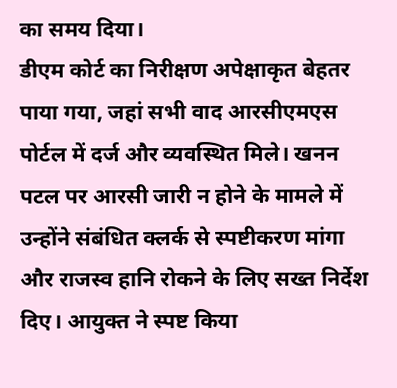का समय दिया।
डीएम कोर्ट का निरीक्षण अपेक्षाकृत बेहतर पाया गया, जहां सभी वाद आरसीएमएस पोर्टल में दर्ज और व्यवस्थित मिले। खनन पटल पर आरसी जारी न होने के मामले में उन्होंने संबंधित क्लर्क से स्पष्टीकरण मांगा और राजस्व हानि रोकने के लिए सख्त निर्देश दिए। आयुक्त ने स्पष्ट किया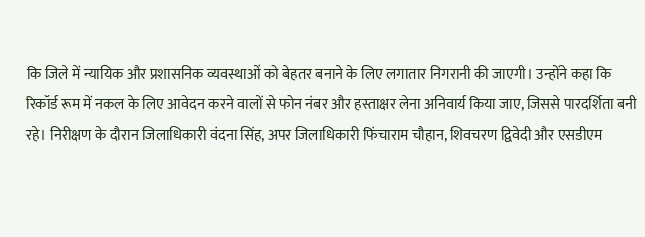कि जिले में न्यायिक और प्रशासनिक व्यवस्थाओं को बेहतर बनाने के लिए लगातार निगरानी की जाएगी। उन्होंने कहा कि रिकॉर्ड रूम में नकल के लिए आवेदन करने वालों से फोन नंबर और हस्ताक्षर लेना अनिवार्य किया जाए, जिससे पारदर्शिता बनी रहे। निरीक्षण के दौरान जिलाधिकारी वंदना सिंह, अपर जिलाधिकारी फिंचाराम चौहान, शिवचरण द्विवेदी और एसडीएम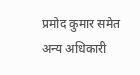प्रमोद कुमार समेत अन्य अधिकारी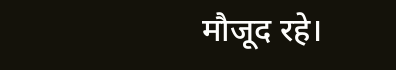मौजूद रहे।